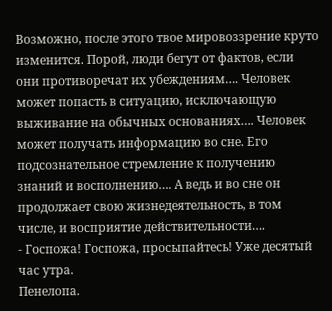Возможно, после этого твое мировоззрение круто изменится. Порой, люди бегут от фактов, если они противоречат их убеждениям…. Человек может попасть в ситуацию, исключающую выживание на обычных основаниях…. Человек может получать информацию во сне. Его подсознательное стремление к получению знаний и восполнению…. А ведь и во сне он продолжает свою жизнедеятельность, в том числе, и восприятие действительности….
- Госпожа! Госпожа, просыпайтесь! Уже десятый час утра.
Пенелопа.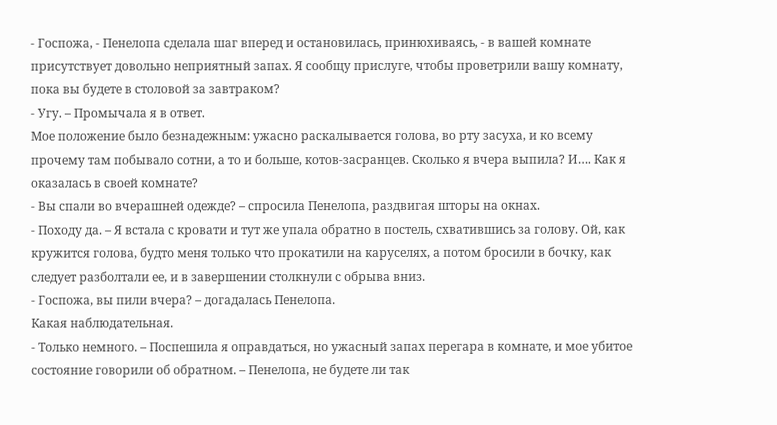- Госпожа, - Пенелопа сделала шаг вперед и остановилась, принюхиваясь, - в вашей комнате присутствует довольно неприятный запах. Я сообщу прислуге, чтобы проветрили вашу комнату, пока вы будете в столовой за завтраком?
- Угу. – Промычала я в ответ.
Мое положение было безнадежным: ужасно раскалывается голова, во рту засуха, и ко всему прочему там побывало сотни, а то и больше, котов-засранцев. Сколько я вчера выпила? И…. Как я оказалась в своей комнате?
- Вы спали во вчерашней одежде? – спросила Пенелопа, раздвигая шторы на окнах.
- Походу да. – Я встала с кровати и тут же упала обратно в постель, схватившись за голову. Ой, как кружится голова, будто меня только что прокатили на каруселях, а потом бросили в бочку, как следует разболтали ее, и в завершении столкнули с обрыва вниз.
- Госпожа, вы пили вчера? – догадалась Пенелопа.
Какая наблюдательная.
- Только немного. – Поспешила я оправдаться, но ужасный запах перегара в комнате, и мое убитое состояние говорили об обратном. – Пенелопа, не будете ли так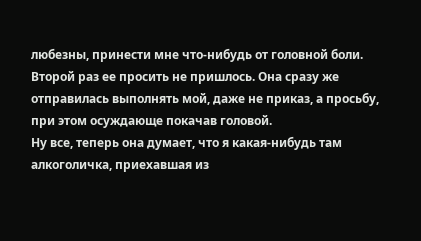любезны, принести мне что-нибудь от головной боли.
Второй раз ее просить не пришлось. Она сразу же отправилась выполнять мой, даже не приказ, а просьбу, при этом осуждающе покачав головой.
Ну все, теперь она думает, что я какая-нибудь там алкоголичка, приехавшая из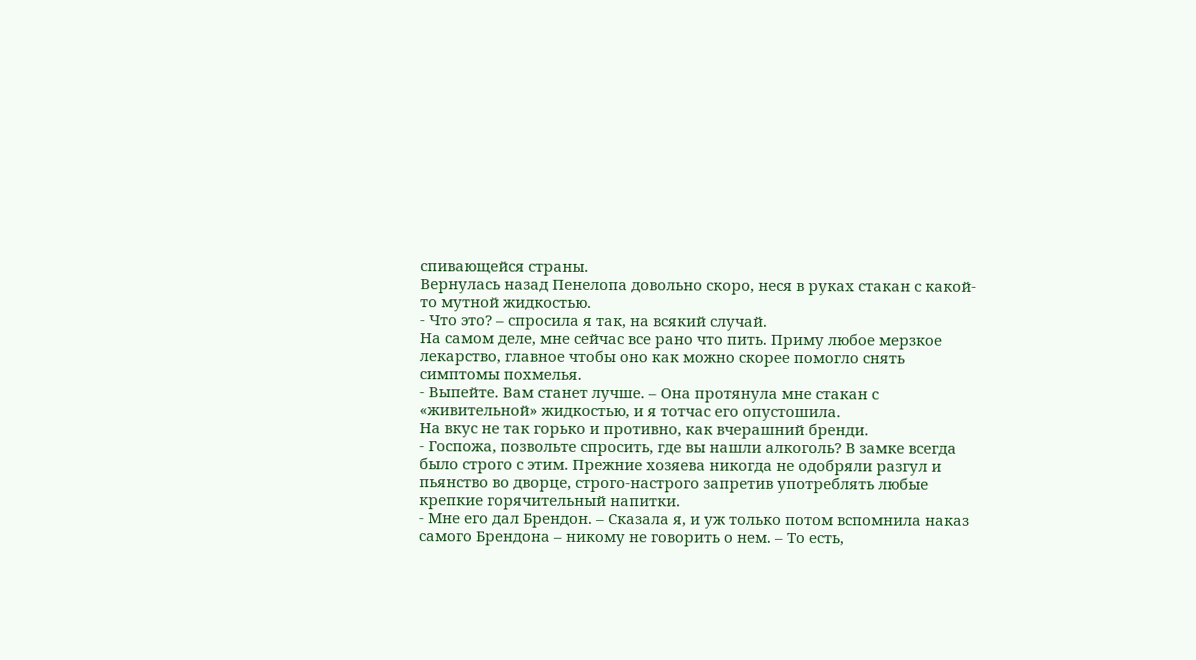спивающейся страны.
Вернулась назад Пенелопа довольно скоро, неся в руках стакан с какой-то мутной жидкостью.
- Что это? – спросила я так, на всякий случай.
На самом деле, мне сейчас все рано что пить. Приму любое мерзкое лекарство, главное чтобы оно как можно скорее помогло снять симптомы похмелья.
- Выпейте. Вам станет лучше. – Она протянула мне стакан с «живительной» жидкостью, и я тотчас его опустошила.
На вкус не так горько и противно, как вчерашний бренди.
- Госпожа, позвольте спросить, где вы нашли алкоголь? В замке всегда было строго с этим. Прежние хозяева никогда не одобряли разгул и пьянство во дворце, строго-настрого запретив употреблять любые крепкие горячительный напитки.
- Мне его дал Брендон. – Сказала я, и уж только потом вспомнила наказ самого Брендона – никому не говорить о нем. – То есть,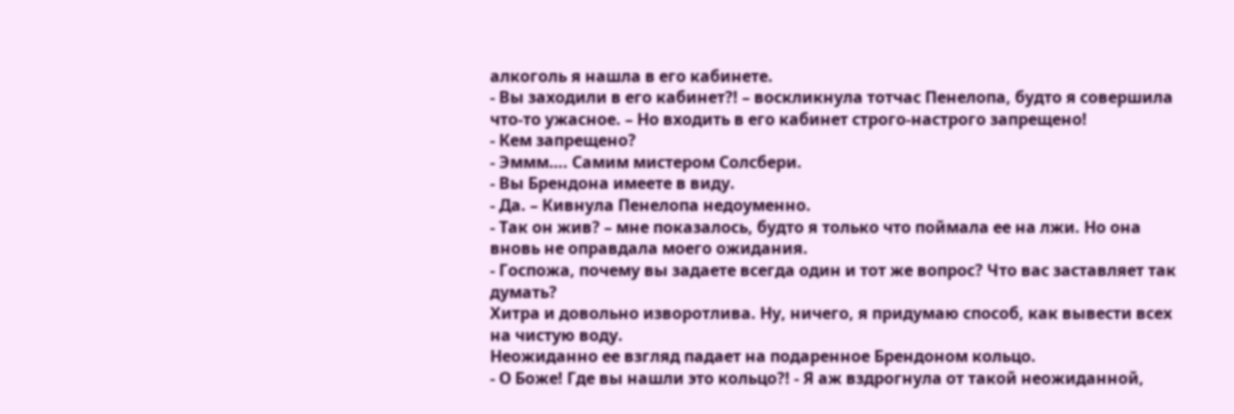алкоголь я нашла в его кабинете.
- Вы заходили в его кабинет?! – воскликнула тотчас Пенелопа, будто я совершила что-то ужасное. – Но входить в его кабинет строго-настрого запрещено!
- Кем запрещено?
- Эммм…. Самим мистером Солсбери.
- Вы Брендона имеете в виду.
- Да. – Кивнула Пенелопа недоуменно.
- Так он жив? – мне показалось, будто я только что поймала ее на лжи. Но она вновь не оправдала моего ожидания.
- Госпожа, почему вы задаете всегда один и тот же вопрос? Что вас заставляет так думать?
Хитра и довольно изворотлива. Ну, ничего, я придумаю способ, как вывести всех на чистую воду.
Неожиданно ее взгляд падает на подаренное Брендоном кольцо.
- О Боже! Где вы нашли это кольцо?! - Я аж вздрогнула от такой неожиданной,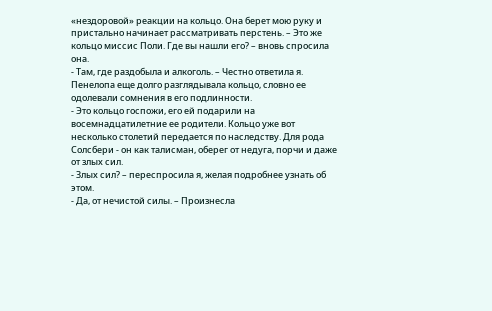«нездоровой» реакции на кольцо. Она берет мою руку и пристально начинает рассматривать перстень. – Это же кольцо миссис Поли. Где вы нашли его? – вновь спросила она.
- Там, где раздобыла и алкоголь. – Честно ответила я.
Пенелопа еще долго разглядывала кольцо, словно ее одолевали сомнения в его подлинности.
- Это кольцо госпожи, его ей подарили на восемнадцатилетние ее родители. Кольцо уже вот
несколько столетий передается по наследству. Для рода Солсбери - он как талисман, оберег от недуга, порчи и даже от злых сил.
- Злых сил? – переспросила я, желая подробнее узнать об этом.
- Да, от нечистой силы. – Произнесла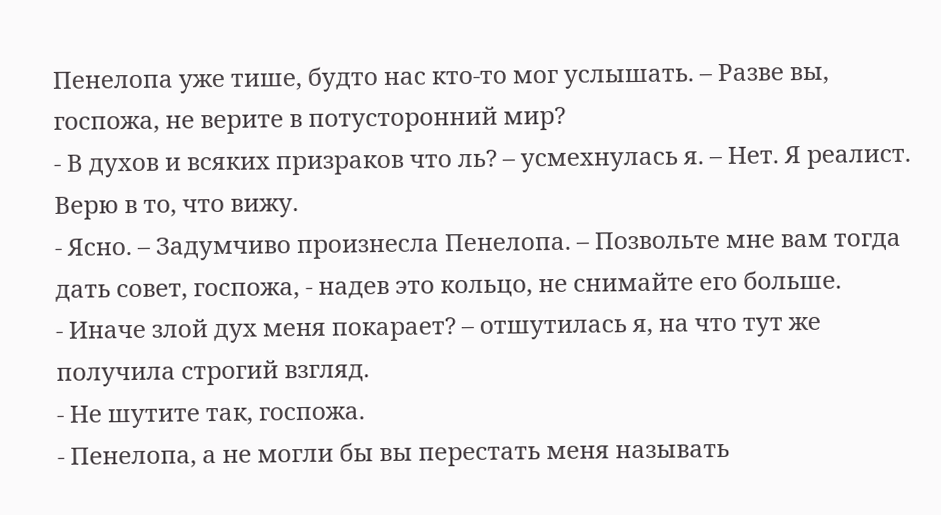Пенелопа уже тише, будто нас кто-то мог услышать. – Разве вы, госпожа, не верите в потусторонний мир?
- В духов и всяких призраков что ль? – усмехнулась я. – Нет. Я реалист. Верю в то, что вижу.
- Ясно. – Задумчиво произнесла Пенелопа. – Позвольте мне вам тогда дать совет, госпожа, - надев это кольцо, не снимайте его больше.
- Иначе злой дух меня покарает? – отшутилась я, на что тут же получила строгий взгляд.
- Не шутите так, госпожа.
- Пенелопа, а не могли бы вы перестать меня называть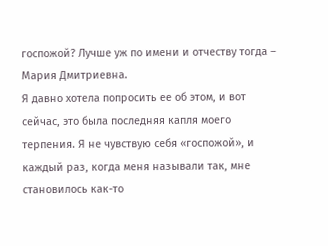госпожой? Лучше уж по имени и отчеству тогда – Мария Дмитриевна.
Я давно хотела попросить ее об этом, и вот сейчас, это была последняя капля моего терпения. Я не чувствую себя «госпожой», и каждый раз, когда меня называли так, мне становилось как-то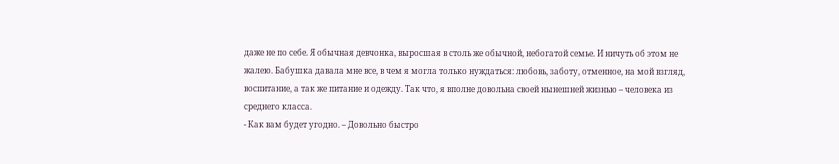даже не по себе. Я обычная девчонка, выросшая в столь же обычной, небогатой семье. И ничуть об этом не жалею. Бабушка давала мне все, в чем я могла только нуждаться: любовь, заботу, отменное, на мой взгляд, воспитание, а так же питание и одежду. Так что, я вполне довольна своей нынешней жизнью – человека из среднего класса.
- Как вам будет угодно. – Довольно быстро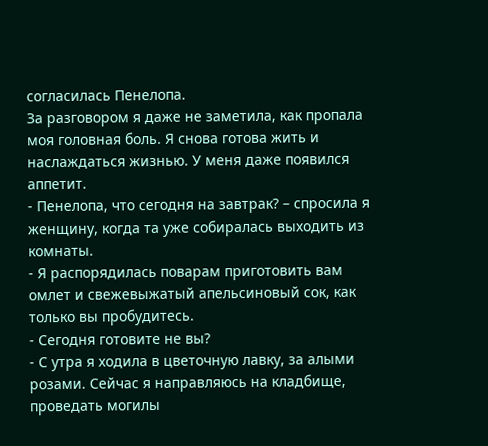согласилась Пенелопа.
За разговором я даже не заметила, как пропала моя головная боль. Я снова готова жить и наслаждаться жизнью. У меня даже появился аппетит.
- Пенелопа, что сегодня на завтрак? – спросила я женщину, когда та уже собиралась выходить из комнаты.
- Я распорядилась поварам приготовить вам омлет и свежевыжатый апельсиновый сок, как только вы пробудитесь.
- Сегодня готовите не вы?
- С утра я ходила в цветочную лавку, за алыми розами. Сейчас я направляюсь на кладбище, проведать могилы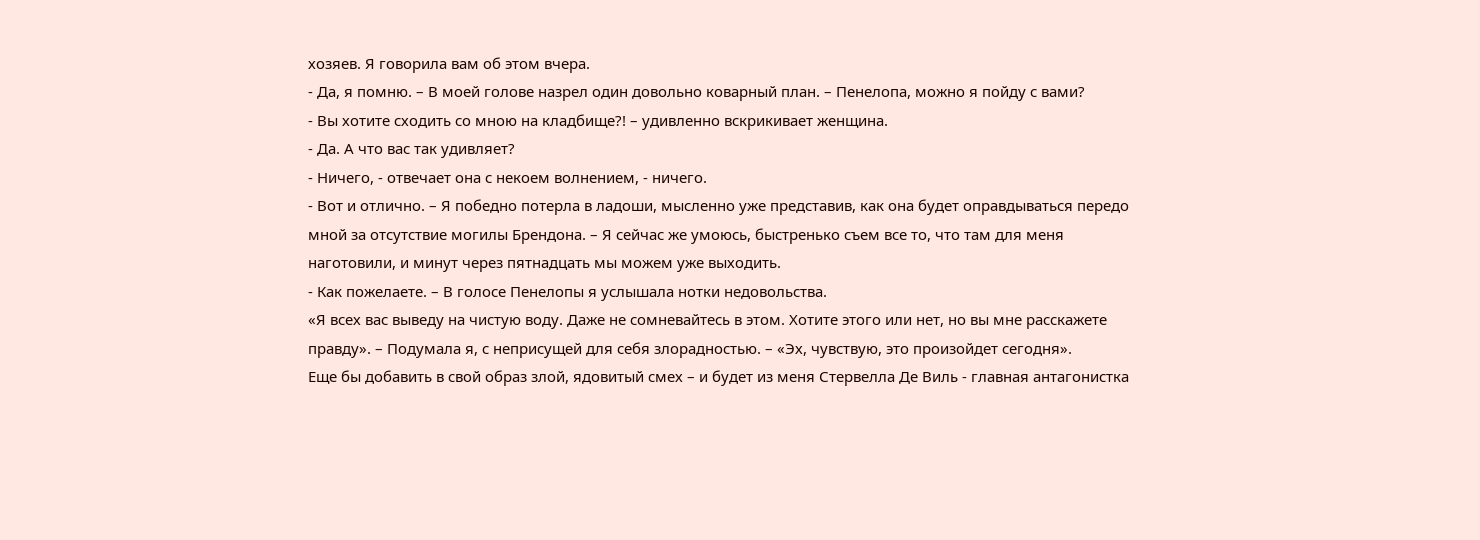хозяев. Я говорила вам об этом вчера.
- Да, я помню. – В моей голове назрел один довольно коварный план. – Пенелопа, можно я пойду с вами?
- Вы хотите сходить со мною на кладбище?! – удивленно вскрикивает женщина.
- Да. А что вас так удивляет?
- Ничего, - отвечает она с некоем волнением, - ничего.
- Вот и отлично. – Я победно потерла в ладоши, мысленно уже представив, как она будет оправдываться передо мной за отсутствие могилы Брендона. – Я сейчас же умоюсь, быстренько съем все то, что там для меня наготовили, и минут через пятнадцать мы можем уже выходить.
- Как пожелаете. – В голосе Пенелопы я услышала нотки недовольства.
«Я всех вас выведу на чистую воду. Даже не сомневайтесь в этом. Хотите этого или нет, но вы мне расскажете правду». – Подумала я, с неприсущей для себя злорадностью. – «Эх, чувствую, это произойдет сегодня».
Еще бы добавить в свой образ злой, ядовитый смех – и будет из меня Стервелла Де Виль - главная антагонистка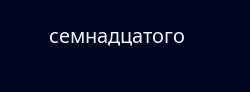семнадцатого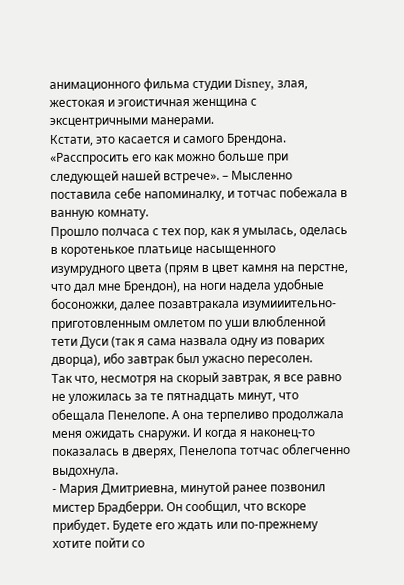анимационного фильма студии Disney, злая, жестокая и эгоистичная женщина с эксцентричными манерами.
Кстати, это касается и самого Брендона. «Расспросить его как можно больше при следующей нашей встрече». – Мысленно поставила себе напоминалку, и тотчас побежала в ванную комнату.
Прошло полчаса с тех пор, как я умылась, оделась в коротенькое платьице насыщенного изумрудного цвета (прям в цвет камня на перстне, что дал мне Брендон), на ноги надела удобные босоножки, далее позавтракала изумииительно-приготовленным омлетом по уши влюбленной тети Дуси (так я сама назвала одну из поварих дворца), ибо завтрак был ужасно пересолен.
Так что, несмотря на скорый завтрак, я все равно не уложилась за те пятнадцать минут, что обещала Пенелопе. А она терпеливо продолжала меня ожидать снаружи. И когда я наконец-то показалась в дверях, Пенелопа тотчас облегченно выдохнула.
- Мария Дмитриевна, минутой ранее позвонил мистер Брадберри. Он сообщил, что вскоре прибудет. Будете его ждать или по-прежнему хотите пойти со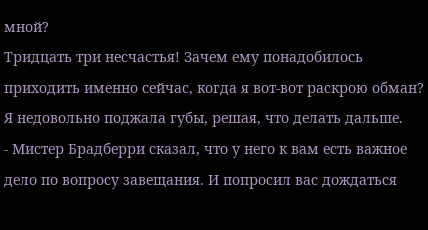мной?
Тридцать три несчастья! Зачем ему понадобилось приходить именно сейчас, когда я вот-вот раскрою обман? Я недовольно поджала губы, решая, что делать дальше.
- Мистер Брадберри сказал, что у него к вам есть важное дело по вопросу завещания. И попросил вас дождаться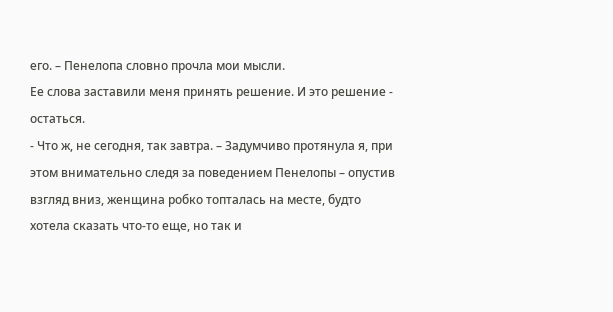его. – Пенелопа словно прочла мои мысли.
Ее слова заставили меня принять решение. И это решение - остаться.
- Что ж, не сегодня, так завтра. – Задумчиво протянула я, при этом внимательно следя за поведением Пенелопы – опустив взгляд вниз, женщина робко топталась на месте, будто хотела сказать что-то еще, но так и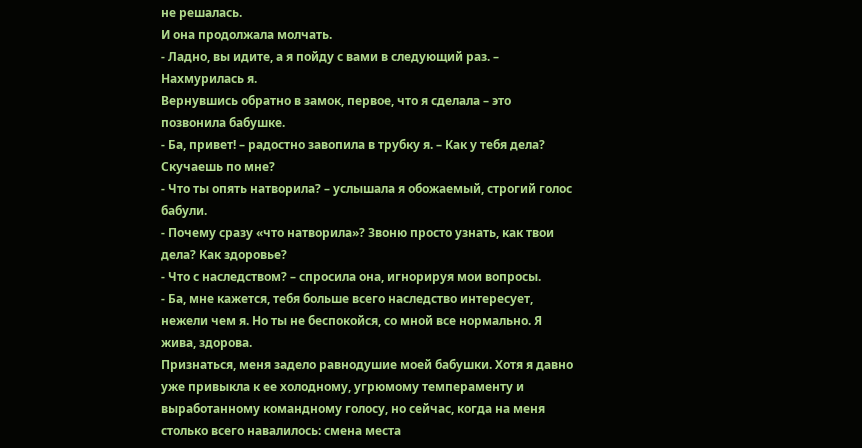не решалась.
И она продолжала молчать.
- Ладно, вы идите, а я пойду с вами в следующий раз. – Нахмурилась я.
Вернувшись обратно в замок, первое, что я сделала – это позвонила бабушке.
- Ба, привет! – радостно завопила в трубку я. – Как у тебя дела? Скучаешь по мне?
- Что ты опять натворила? – услышала я обожаемый, строгий голос бабули.
- Почему сразу «что натворила»? Звоню просто узнать, как твои дела? Как здоровье?
- Что с наследством? – спросила она, игнорируя мои вопросы.
- Ба, мне кажется, тебя больше всего наследство интересует, нежели чем я. Но ты не беспокойся, со мной все нормально. Я жива, здорова.
Признаться, меня задело равнодушие моей бабушки. Хотя я давно уже привыкла к ее холодному, угрюмому темпераменту и выработанному командному голосу, но сейчас, когда на меня столько всего навалилось: смена места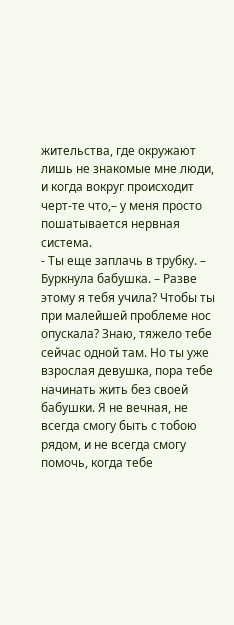жительства, где окружают лишь не знакомые мне люди, и когда вокруг происходит черт-те что,– у меня просто пошатывается нервная система.
- Ты еще заплачь в трубку. – Буркнула бабушка. – Разве этому я тебя учила? Чтобы ты при малейшей проблеме нос опускала? Знаю, тяжело тебе сейчас одной там. Но ты уже взрослая девушка, пора тебе начинать жить без своей бабушки. Я не вечная, не всегда смогу быть с тобою рядом, и не всегда смогу помочь, когда тебе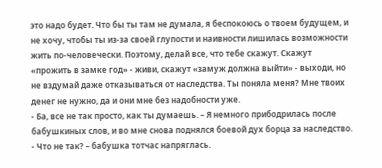это надо будет. Что бы ты там не думала, я беспокоюсь о твоем будущем, и не хочу, чтобы ты из-за своей глупости и наивности лишилась возможности жить по-человечески. Поэтому, делай все, что тебе скажут. Скажут «прожить в замке год» - живи, скажут «замуж должна выйти» - выходи, но не вздумай даже отказываться от наследства. Ты поняла меня? Мне твоих денег не нужно, да и они мне без надобности уже.
- Ба, все не так просто, как ты думаешь. – Я немного прибодрилась после бабушкиных слов, и во мне снова поднялся боевой дух борца за наследство.
- Что не так? – бабушка тотчас напряглась.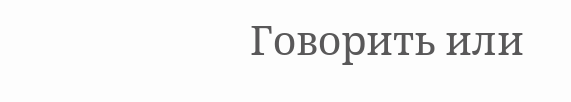Говорить или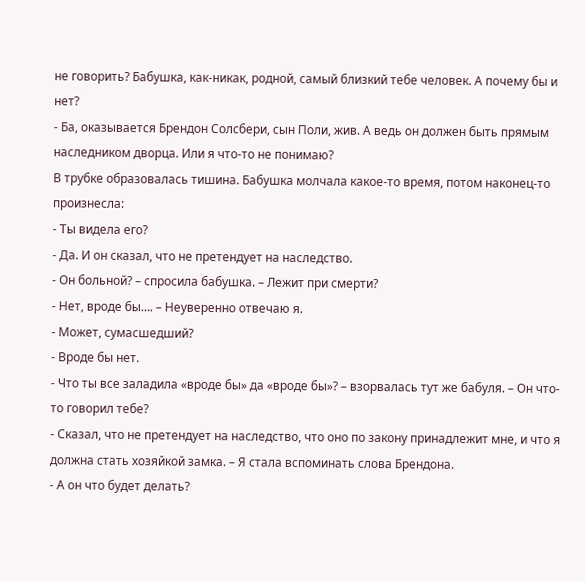не говорить? Бабушка, как-никак, родной, самый близкий тебе человек. А почему бы и нет?
- Ба, оказывается Брендон Солсбери, сын Поли, жив. А ведь он должен быть прямым наследником дворца. Или я что-то не понимаю?
В трубке образовалась тишина. Бабушка молчала какое-то время, потом наконец-то произнесла:
- Ты видела его?
- Да. И он сказал, что не претендует на наследство.
- Он больной? – спросила бабушка. – Лежит при смерти?
- Нет, вроде бы…. – Неуверенно отвечаю я.
- Может, сумасшедший?
- Вроде бы нет.
- Что ты все заладила «вроде бы» да «вроде бы»? – взорвалась тут же бабуля. – Он что-то говорил тебе?
- Сказал, что не претендует на наследство, что оно по закону принадлежит мне, и что я должна стать хозяйкой замка. – Я стала вспоминать слова Брендона.
- А он что будет делать?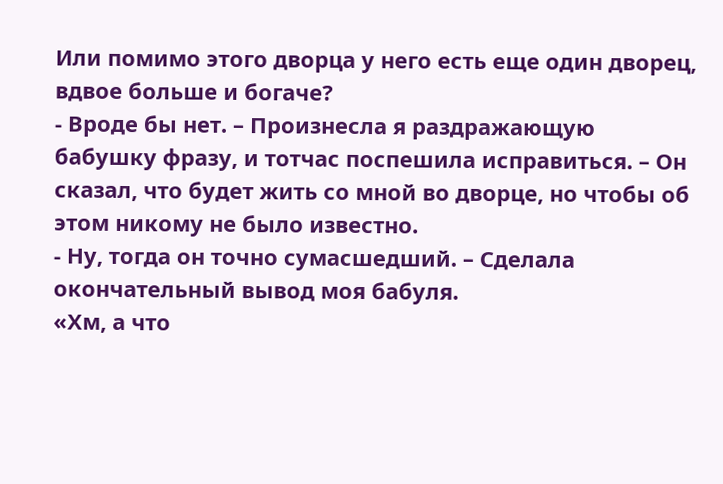Или помимо этого дворца у него есть еще один дворец, вдвое больше и богаче?
- Вроде бы нет. – Произнесла я раздражающую бабушку фразу, и тотчас поспешила исправиться. – Он сказал, что будет жить со мной во дворце, но чтобы об этом никому не было известно.
- Ну, тогда он точно сумасшедший. – Сделала окончательный вывод моя бабуля.
«Хм, а что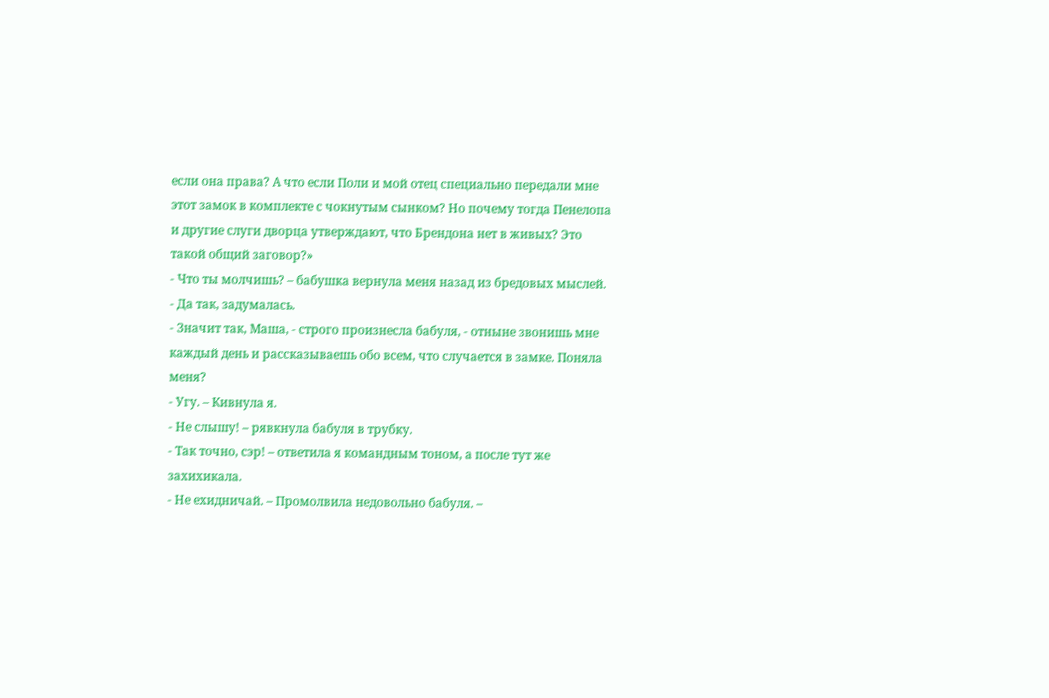если она права? А что если Поли и мой отец специально передали мне этот замок в комплекте с чокнутым сынком? Но почему тогда Пенелопа и другие слуги дворца утверждают, что Брендона нет в живых? Это такой общий заговор?»
- Что ты молчишь? – бабушка вернула меня назад из бредовых мыслей.
- Да так, задумалась.
- Значит так, Маша, - строго произнесла бабуля, - отныне звонишь мне каждый день и рассказываешь обо всем, что случается в замке. Поняла меня?
- Угу. – Кивнула я.
- Не слышу! – рявкнула бабуля в трубку.
- Так точно, сэр! – ответила я командным тоном, а после тут же захихикала.
- Не ехидничай. – Промолвила недовольно бабуля. –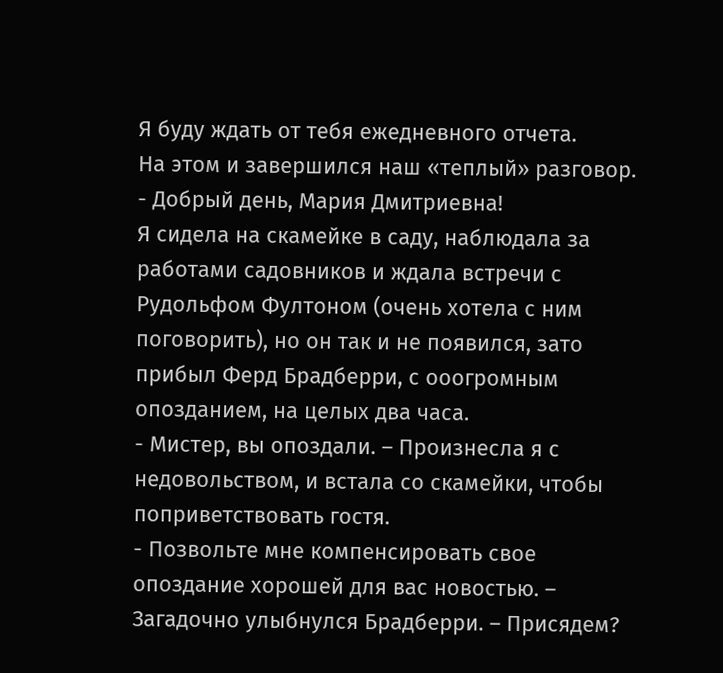Я буду ждать от тебя ежедневного отчета.
На этом и завершился наш «теплый» разговор.
- Добрый день, Мария Дмитриевна!
Я сидела на скамейке в саду, наблюдала за работами садовников и ждала встречи с Рудольфом Фултоном (очень хотела с ним поговорить), но он так и не появился, зато прибыл Ферд Брадберри, с ооогромным опозданием, на целых два часа.
- Мистер, вы опоздали. – Произнесла я с недовольством, и встала со скамейки, чтобы поприветствовать гостя.
- Позвольте мне компенсировать свое опоздание хорошей для вас новостью. – Загадочно улыбнулся Брадберри. – Присядем?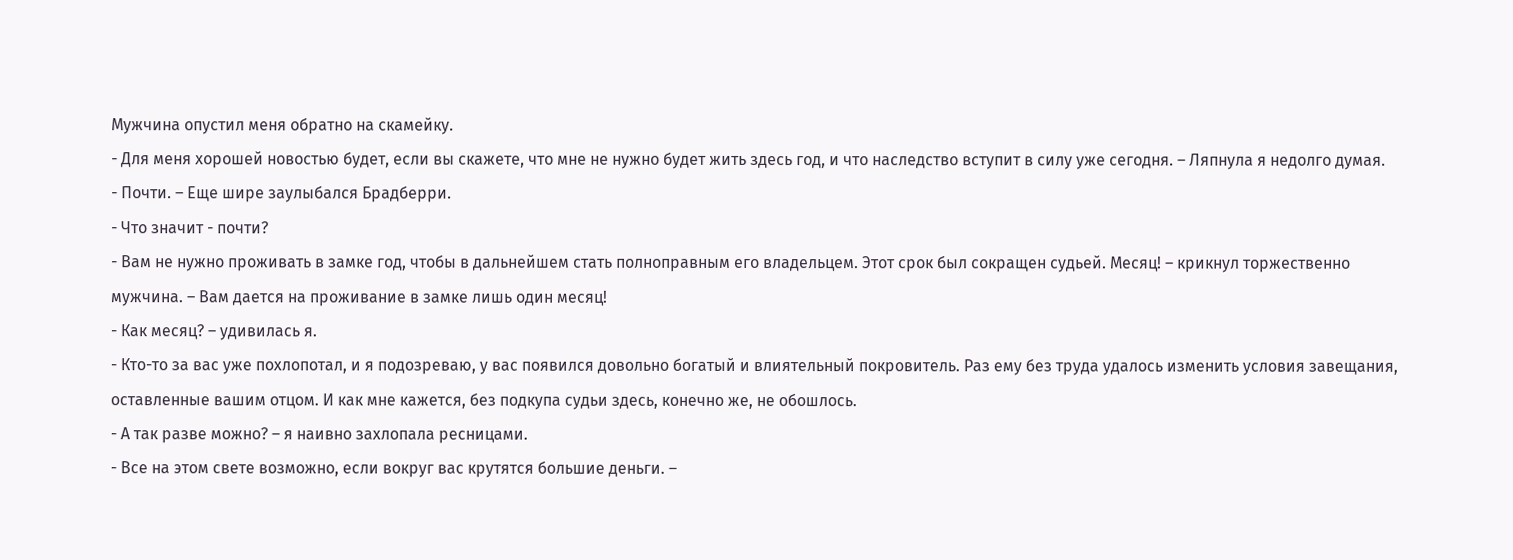Мужчина опустил меня обратно на скамейку.
- Для меня хорошей новостью будет, если вы скажете, что мне не нужно будет жить здесь год, и что наследство вступит в силу уже сегодня. – Ляпнула я недолго думая.
- Почти. – Еще шире заулыбался Брадберри.
- Что значит - почти?
- Вам не нужно проживать в замке год, чтобы в дальнейшем стать полноправным его владельцем. Этот срок был сокращен судьей. Месяц! – крикнул торжественно мужчина. – Вам дается на проживание в замке лишь один месяц!
- Как месяц? – удивилась я.
- Кто-то за вас уже похлопотал, и я подозреваю, у вас появился довольно богатый и влиятельный покровитель. Раз ему без труда удалось изменить условия завещания, оставленные вашим отцом. И как мне кажется, без подкупа судьи здесь, конечно же, не обошлось.
- А так разве можно? – я наивно захлопала ресницами.
- Все на этом свете возможно, если вокруг вас крутятся большие деньги. –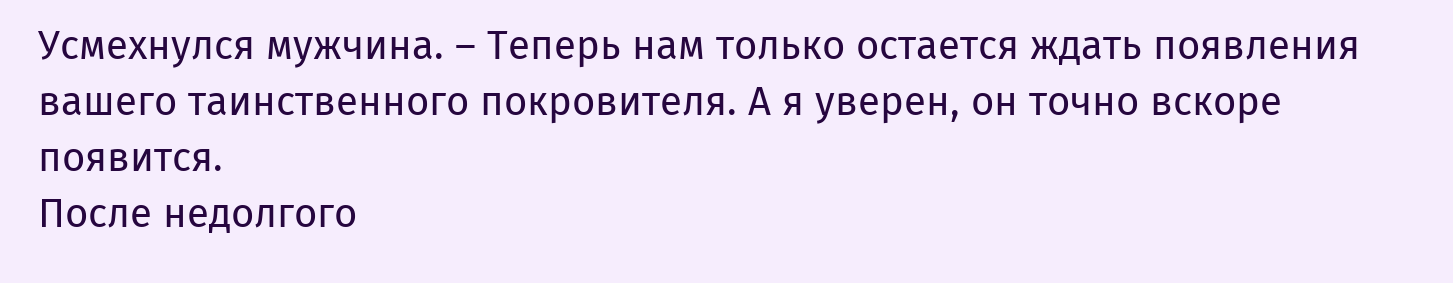Усмехнулся мужчина. – Теперь нам только остается ждать появления вашего таинственного покровителя. А я уверен, он точно вскоре появится.
После недолгого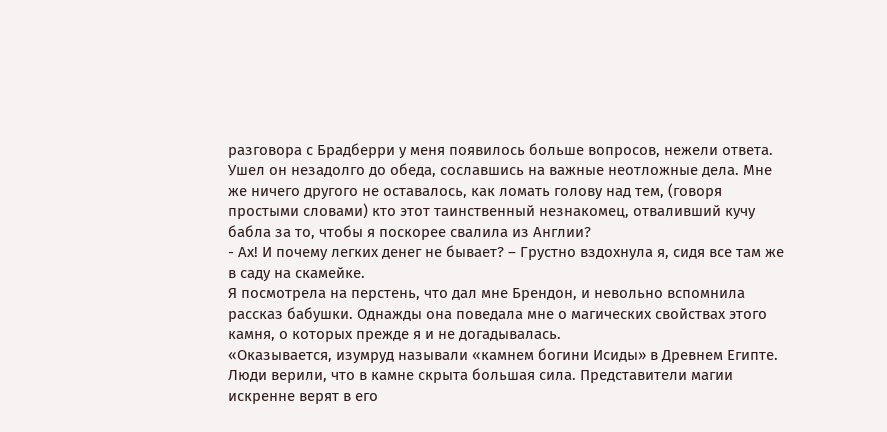разговора с Брадберри у меня появилось больше вопросов, нежели ответа. Ушел он незадолго до обеда, сославшись на важные неотложные дела. Мне же ничего другого не оставалось, как ломать голову над тем, (говоря простыми словами) кто этот таинственный незнакомец, отваливший кучу бабла за то, чтобы я поскорее свалила из Англии?
- Ах! И почему легких денег не бывает? – Грустно вздохнула я, сидя все там же в саду на скамейке.
Я посмотрела на перстень, что дал мне Брендон, и невольно вспомнила рассказ бабушки. Однажды она поведала мне о магических свойствах этого камня, о которых прежде я и не догадывалась.
«Оказывается, изумруд называли «камнем богини Исиды» в Древнем Египте. Люди верили, что в камне скрыта большая сила. Представители магии искренне верят в его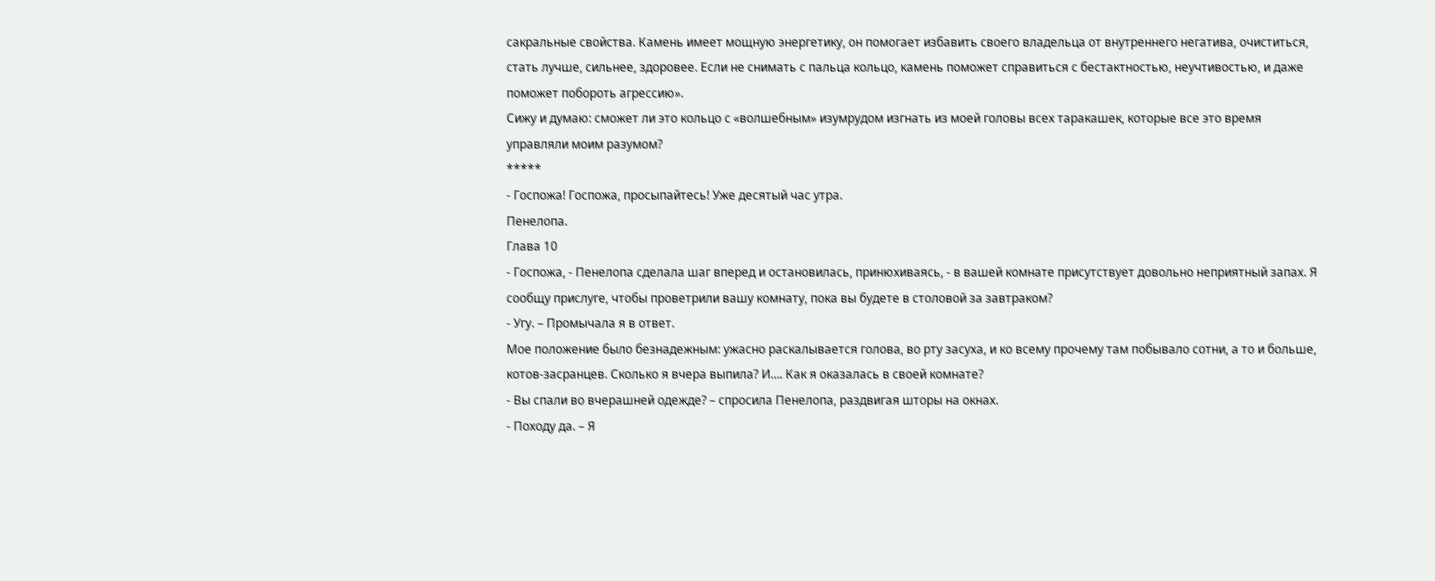сакральные свойства. Камень имеет мощную энергетику, он помогает избавить своего владельца от внутреннего негатива, очиститься, стать лучше, сильнее, здоровее. Если не снимать с пальца кольцо, камень поможет справиться с бестактностью, неучтивостью, и даже поможет побороть агрессию».
Сижу и думаю: сможет ли это кольцо с «волшебным» изумрудом изгнать из моей головы всех таракашек, которые все это время управляли моим разумом?
*****
- Госпожа! Госпожа, просыпайтесь! Уже десятый час утра.
Пенелопа.
Глава 10
- Госпожа, - Пенелопа сделала шаг вперед и остановилась, принюхиваясь, - в вашей комнате присутствует довольно неприятный запах. Я сообщу прислуге, чтобы проветрили вашу комнату, пока вы будете в столовой за завтраком?
- Угу. – Промычала я в ответ.
Мое положение было безнадежным: ужасно раскалывается голова, во рту засуха, и ко всему прочему там побывало сотни, а то и больше, котов-засранцев. Сколько я вчера выпила? И…. Как я оказалась в своей комнате?
- Вы спали во вчерашней одежде? – спросила Пенелопа, раздвигая шторы на окнах.
- Походу да. – Я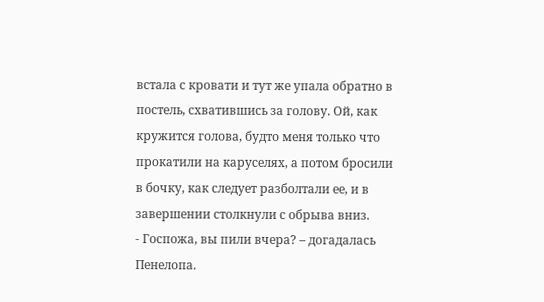встала с кровати и тут же упала обратно в постель, схватившись за голову. Ой, как кружится голова, будто меня только что прокатили на каруселях, а потом бросили в бочку, как следует разболтали ее, и в завершении столкнули с обрыва вниз.
- Госпожа, вы пили вчера? – догадалась Пенелопа.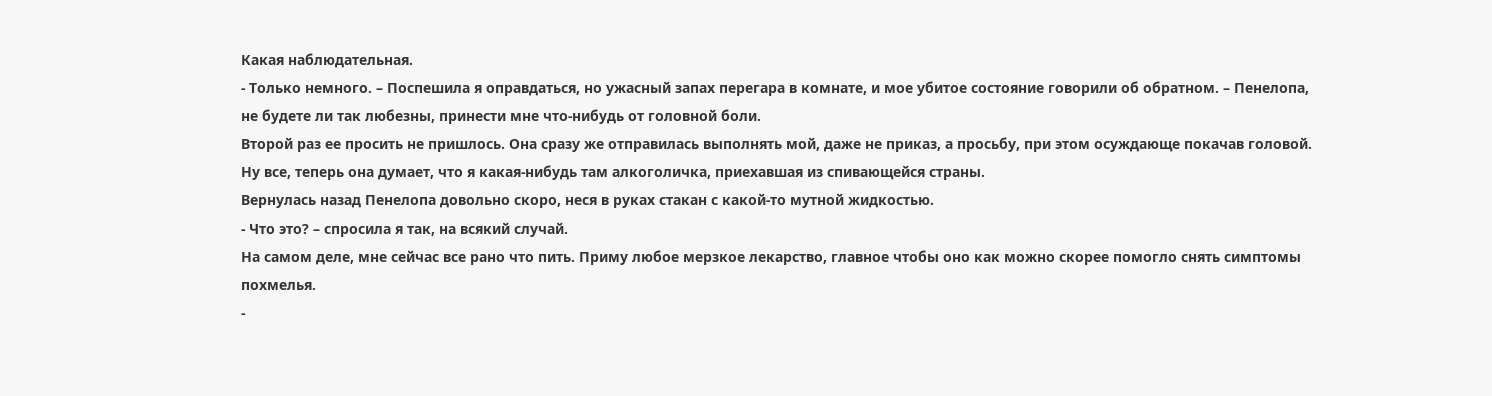Какая наблюдательная.
- Только немного. – Поспешила я оправдаться, но ужасный запах перегара в комнате, и мое убитое состояние говорили об обратном. – Пенелопа, не будете ли так любезны, принести мне что-нибудь от головной боли.
Второй раз ее просить не пришлось. Она сразу же отправилась выполнять мой, даже не приказ, а просьбу, при этом осуждающе покачав головой.
Ну все, теперь она думает, что я какая-нибудь там алкоголичка, приехавшая из спивающейся страны.
Вернулась назад Пенелопа довольно скоро, неся в руках стакан с какой-то мутной жидкостью.
- Что это? – спросила я так, на всякий случай.
На самом деле, мне сейчас все рано что пить. Приму любое мерзкое лекарство, главное чтобы оно как можно скорее помогло снять симптомы похмелья.
-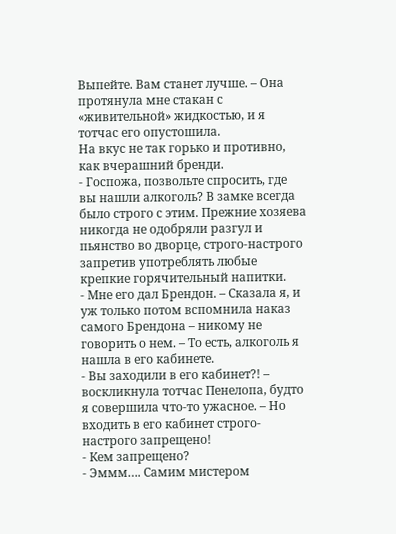Выпейте. Вам станет лучше. – Она протянула мне стакан с «живительной» жидкостью, и я тотчас его опустошила.
На вкус не так горько и противно, как вчерашний бренди.
- Госпожа, позвольте спросить, где вы нашли алкоголь? В замке всегда было строго с этим. Прежние хозяева никогда не одобряли разгул и пьянство во дворце, строго-настрого запретив употреблять любые крепкие горячительный напитки.
- Мне его дал Брендон. – Сказала я, и уж только потом вспомнила наказ самого Брендона – никому не говорить о нем. – То есть, алкоголь я нашла в его кабинете.
- Вы заходили в его кабинет?! – воскликнула тотчас Пенелопа, будто я совершила что-то ужасное. – Но входить в его кабинет строго-настрого запрещено!
- Кем запрещено?
- Эммм…. Самим мистером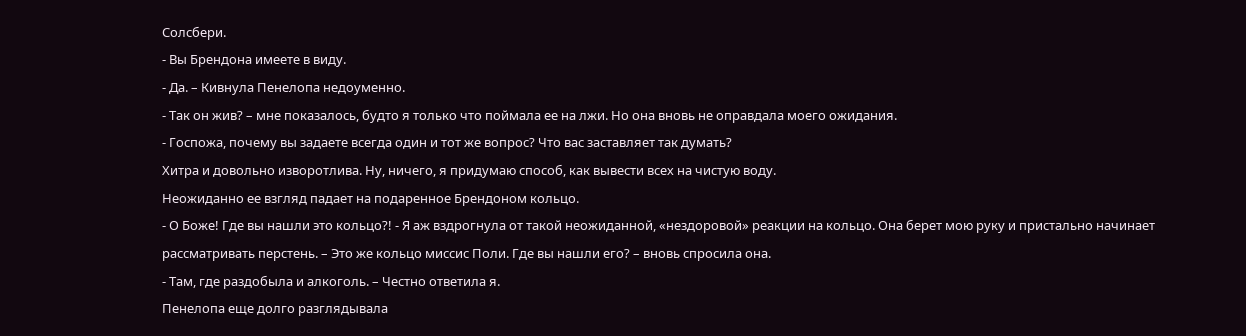Солсбери.
- Вы Брендона имеете в виду.
- Да. – Кивнула Пенелопа недоуменно.
- Так он жив? – мне показалось, будто я только что поймала ее на лжи. Но она вновь не оправдала моего ожидания.
- Госпожа, почему вы задаете всегда один и тот же вопрос? Что вас заставляет так думать?
Хитра и довольно изворотлива. Ну, ничего, я придумаю способ, как вывести всех на чистую воду.
Неожиданно ее взгляд падает на подаренное Брендоном кольцо.
- О Боже! Где вы нашли это кольцо?! - Я аж вздрогнула от такой неожиданной, «нездоровой» реакции на кольцо. Она берет мою руку и пристально начинает рассматривать перстень. – Это же кольцо миссис Поли. Где вы нашли его? – вновь спросила она.
- Там, где раздобыла и алкоголь. – Честно ответила я.
Пенелопа еще долго разглядывала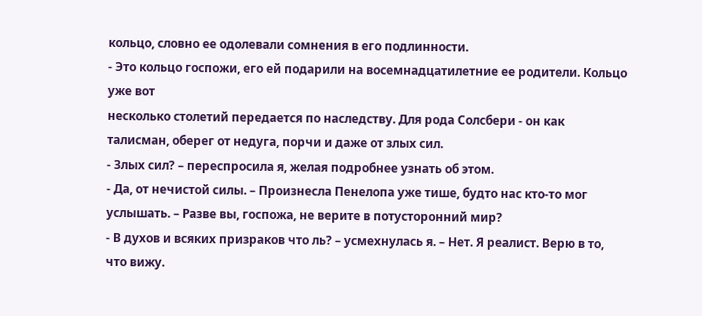кольцо, словно ее одолевали сомнения в его подлинности.
- Это кольцо госпожи, его ей подарили на восемнадцатилетние ее родители. Кольцо уже вот
несколько столетий передается по наследству. Для рода Солсбери - он как талисман, оберег от недуга, порчи и даже от злых сил.
- Злых сил? – переспросила я, желая подробнее узнать об этом.
- Да, от нечистой силы. – Произнесла Пенелопа уже тише, будто нас кто-то мог услышать. – Разве вы, госпожа, не верите в потусторонний мир?
- В духов и всяких призраков что ль? – усмехнулась я. – Нет. Я реалист. Верю в то, что вижу.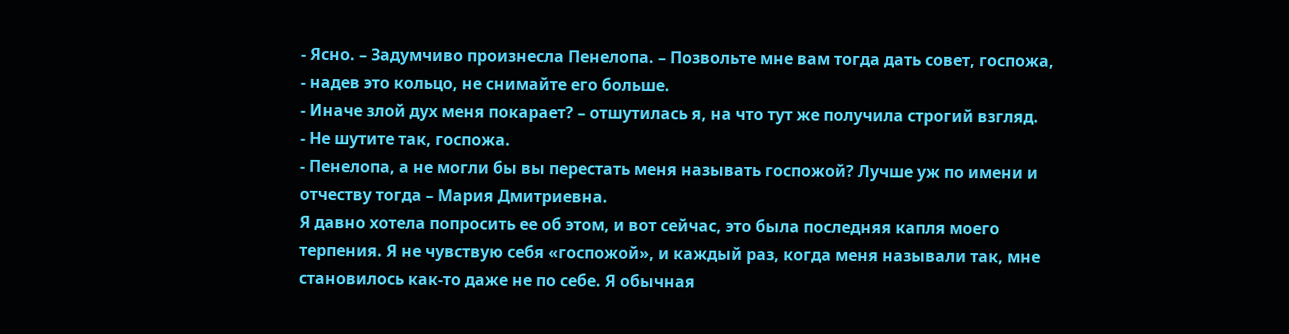- Ясно. – Задумчиво произнесла Пенелопа. – Позвольте мне вам тогда дать совет, госпожа, - надев это кольцо, не снимайте его больше.
- Иначе злой дух меня покарает? – отшутилась я, на что тут же получила строгий взгляд.
- Не шутите так, госпожа.
- Пенелопа, а не могли бы вы перестать меня называть госпожой? Лучше уж по имени и отчеству тогда – Мария Дмитриевна.
Я давно хотела попросить ее об этом, и вот сейчас, это была последняя капля моего терпения. Я не чувствую себя «госпожой», и каждый раз, когда меня называли так, мне становилось как-то даже не по себе. Я обычная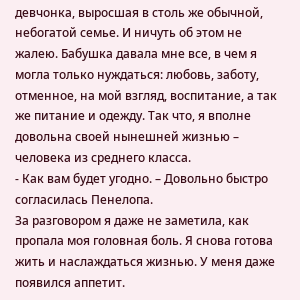девчонка, выросшая в столь же обычной, небогатой семье. И ничуть об этом не жалею. Бабушка давала мне все, в чем я могла только нуждаться: любовь, заботу, отменное, на мой взгляд, воспитание, а так же питание и одежду. Так что, я вполне довольна своей нынешней жизнью – человека из среднего класса.
- Как вам будет угодно. – Довольно быстро согласилась Пенелопа.
За разговором я даже не заметила, как пропала моя головная боль. Я снова готова жить и наслаждаться жизнью. У меня даже появился аппетит.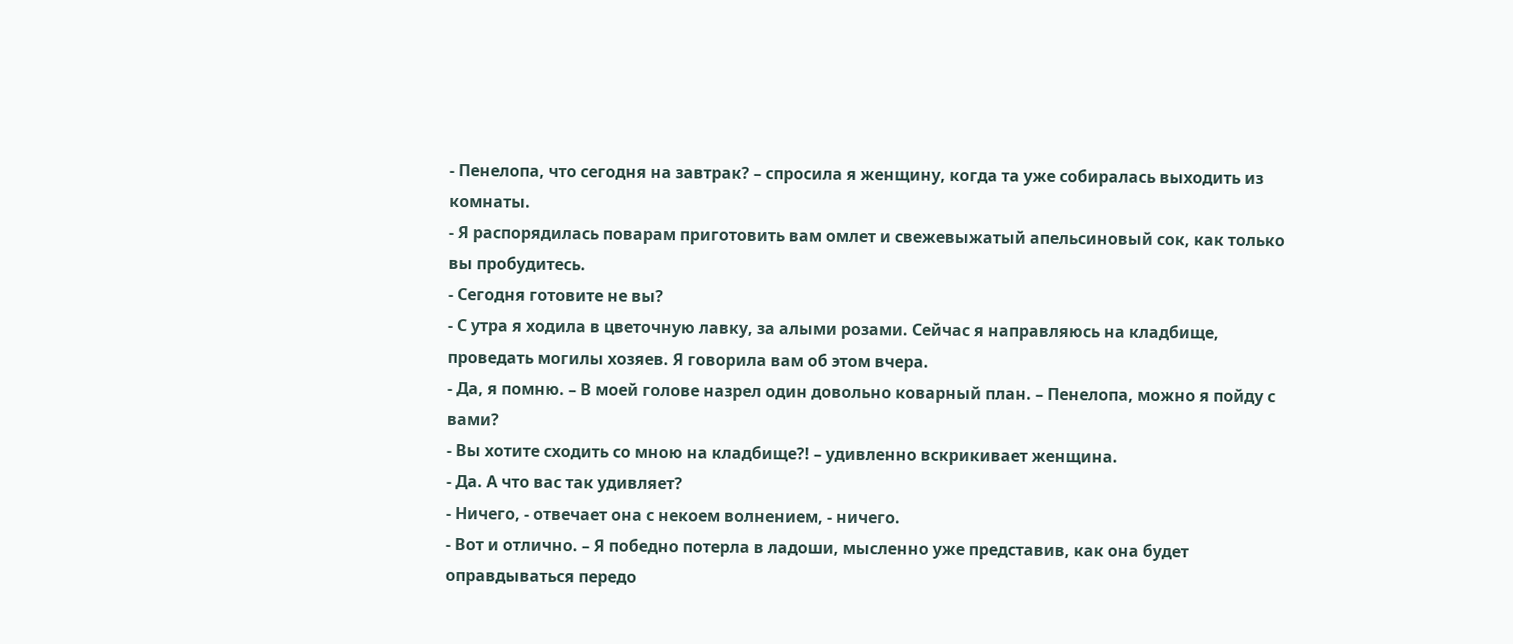- Пенелопа, что сегодня на завтрак? – спросила я женщину, когда та уже собиралась выходить из комнаты.
- Я распорядилась поварам приготовить вам омлет и свежевыжатый апельсиновый сок, как только вы пробудитесь.
- Сегодня готовите не вы?
- С утра я ходила в цветочную лавку, за алыми розами. Сейчас я направляюсь на кладбище, проведать могилы хозяев. Я говорила вам об этом вчера.
- Да, я помню. – В моей голове назрел один довольно коварный план. – Пенелопа, можно я пойду с вами?
- Вы хотите сходить со мною на кладбище?! – удивленно вскрикивает женщина.
- Да. А что вас так удивляет?
- Ничего, - отвечает она с некоем волнением, - ничего.
- Вот и отлично. – Я победно потерла в ладоши, мысленно уже представив, как она будет оправдываться передо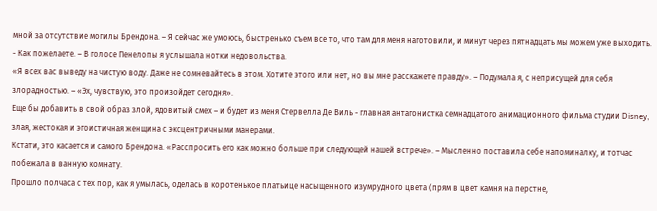мной за отсутствие могилы Брендона. – Я сейчас же умоюсь, быстренько съем все то, что там для меня наготовили, и минут через пятнадцать мы можем уже выходить.
- Как пожелаете. – В голосе Пенелопы я услышала нотки недовольства.
«Я всех вас выведу на чистую воду. Даже не сомневайтесь в этом. Хотите этого или нет, но вы мне расскажете правду». – Подумала я, с неприсущей для себя злорадностью. – «Эх, чувствую, это произойдет сегодня».
Еще бы добавить в свой образ злой, ядовитый смех – и будет из меня Стервелла Де Виль - главная антагонистка семнадцатого анимационного фильма студии Disney, злая, жестокая и эгоистичная женщина с эксцентричными манерами.
Кстати, это касается и самого Брендона. «Расспросить его как можно больше при следующей нашей встрече». – Мысленно поставила себе напоминалку, и тотчас побежала в ванную комнату.
Прошло полчаса с тех пор, как я умылась, оделась в коротенькое платьице насыщенного изумрудного цвета (прям в цвет камня на перстне,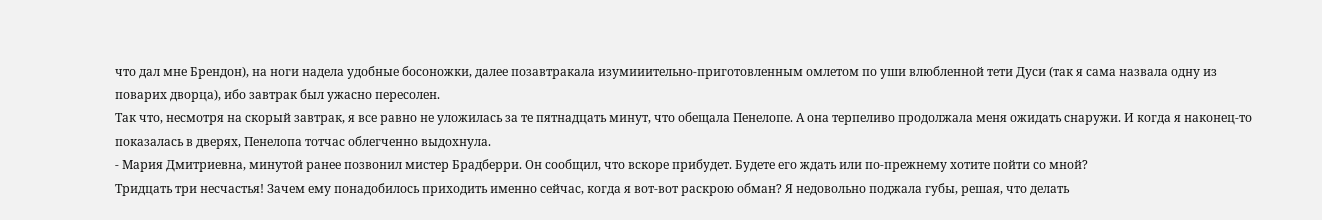что дал мне Брендон), на ноги надела удобные босоножки, далее позавтракала изумииительно-приготовленным омлетом по уши влюбленной тети Дуси (так я сама назвала одну из поварих дворца), ибо завтрак был ужасно пересолен.
Так что, несмотря на скорый завтрак, я все равно не уложилась за те пятнадцать минут, что обещала Пенелопе. А она терпеливо продолжала меня ожидать снаружи. И когда я наконец-то показалась в дверях, Пенелопа тотчас облегченно выдохнула.
- Мария Дмитриевна, минутой ранее позвонил мистер Брадберри. Он сообщил, что вскоре прибудет. Будете его ждать или по-прежнему хотите пойти со мной?
Тридцать три несчастья! Зачем ему понадобилось приходить именно сейчас, когда я вот-вот раскрою обман? Я недовольно поджала губы, решая, что делать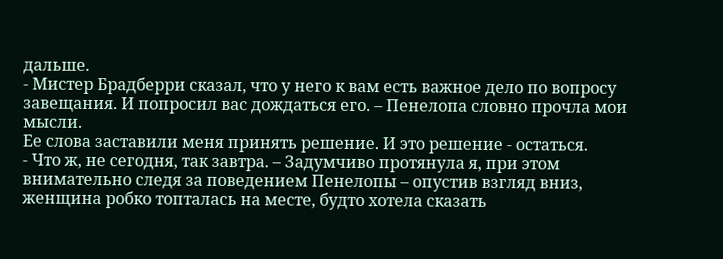дальше.
- Мистер Брадберри сказал, что у него к вам есть важное дело по вопросу завещания. И попросил вас дождаться его. – Пенелопа словно прочла мои мысли.
Ее слова заставили меня принять решение. И это решение - остаться.
- Что ж, не сегодня, так завтра. – Задумчиво протянула я, при этом внимательно следя за поведением Пенелопы – опустив взгляд вниз, женщина робко топталась на месте, будто хотела сказать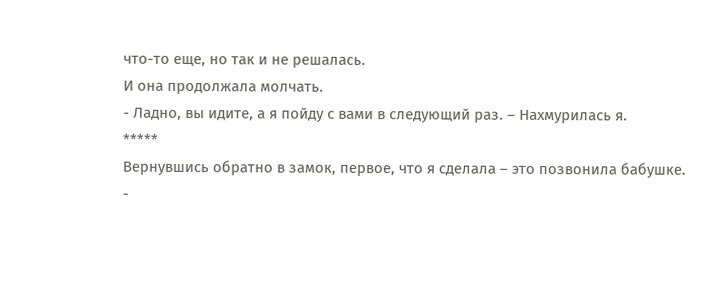что-то еще, но так и не решалась.
И она продолжала молчать.
- Ладно, вы идите, а я пойду с вами в следующий раз. – Нахмурилась я.
*****
Вернувшись обратно в замок, первое, что я сделала – это позвонила бабушке.
-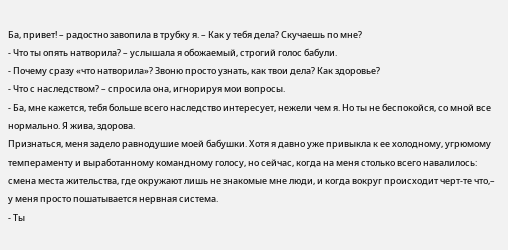Ба, привет! – радостно завопила в трубку я. – Как у тебя дела? Скучаешь по мне?
- Что ты опять натворила? – услышала я обожаемый, строгий голос бабули.
- Почему сразу «что натворила»? Звоню просто узнать, как твои дела? Как здоровье?
- Что с наследством? – спросила она, игнорируя мои вопросы.
- Ба, мне кажется, тебя больше всего наследство интересует, нежели чем я. Но ты не беспокойся, со мной все нормально. Я жива, здорова.
Признаться, меня задело равнодушие моей бабушки. Хотя я давно уже привыкла к ее холодному, угрюмому темпераменту и выработанному командному голосу, но сейчас, когда на меня столько всего навалилось: смена места жительства, где окружают лишь не знакомые мне люди, и когда вокруг происходит черт-те что,– у меня просто пошатывается нервная система.
- Ты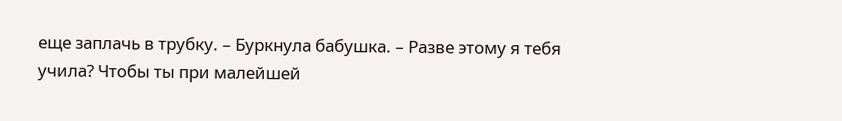еще заплачь в трубку. – Буркнула бабушка. – Разве этому я тебя учила? Чтобы ты при малейшей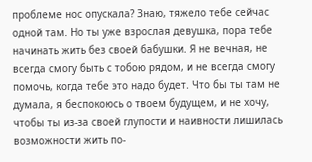проблеме нос опускала? Знаю, тяжело тебе сейчас одной там. Но ты уже взрослая девушка, пора тебе начинать жить без своей бабушки. Я не вечная, не всегда смогу быть с тобою рядом, и не всегда смогу помочь, когда тебе это надо будет. Что бы ты там не думала, я беспокоюсь о твоем будущем, и не хочу, чтобы ты из-за своей глупости и наивности лишилась возможности жить по-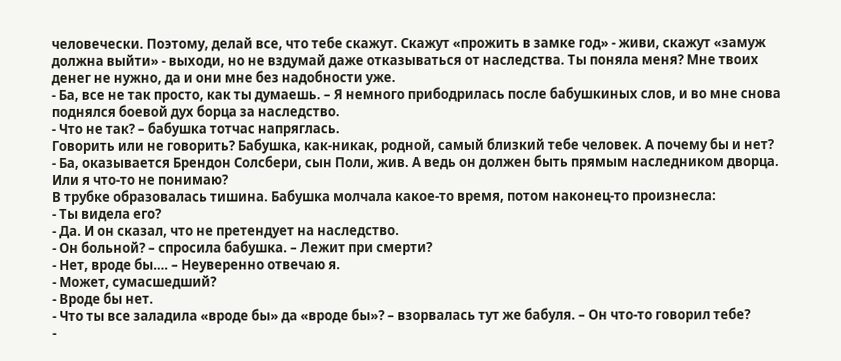человечески. Поэтому, делай все, что тебе скажут. Скажут «прожить в замке год» - живи, скажут «замуж должна выйти» - выходи, но не вздумай даже отказываться от наследства. Ты поняла меня? Мне твоих денег не нужно, да и они мне без надобности уже.
- Ба, все не так просто, как ты думаешь. – Я немного прибодрилась после бабушкиных слов, и во мне снова поднялся боевой дух борца за наследство.
- Что не так? – бабушка тотчас напряглась.
Говорить или не говорить? Бабушка, как-никак, родной, самый близкий тебе человек. А почему бы и нет?
- Ба, оказывается Брендон Солсбери, сын Поли, жив. А ведь он должен быть прямым наследником дворца. Или я что-то не понимаю?
В трубке образовалась тишина. Бабушка молчала какое-то время, потом наконец-то произнесла:
- Ты видела его?
- Да. И он сказал, что не претендует на наследство.
- Он больной? – спросила бабушка. – Лежит при смерти?
- Нет, вроде бы…. – Неуверенно отвечаю я.
- Может, сумасшедший?
- Вроде бы нет.
- Что ты все заладила «вроде бы» да «вроде бы»? – взорвалась тут же бабуля. – Он что-то говорил тебе?
-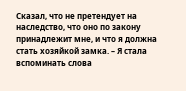Сказал, что не претендует на наследство, что оно по закону принадлежит мне, и что я должна стать хозяйкой замка. – Я стала вспоминать слова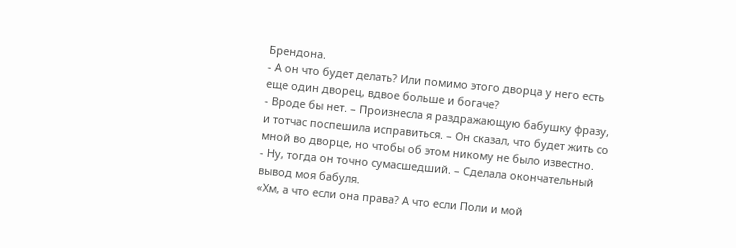Брендона.
- А он что будет делать? Или помимо этого дворца у него есть еще один дворец, вдвое больше и богаче?
- Вроде бы нет. – Произнесла я раздражающую бабушку фразу, и тотчас поспешила исправиться. – Он сказал, что будет жить со мной во дворце, но чтобы об этом никому не было известно.
- Ну, тогда он точно сумасшедший. – Сделала окончательный вывод моя бабуля.
«Хм, а что если она права? А что если Поли и мой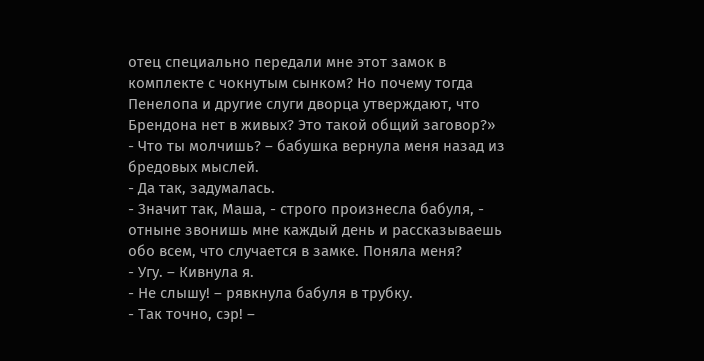отец специально передали мне этот замок в комплекте с чокнутым сынком? Но почему тогда Пенелопа и другие слуги дворца утверждают, что Брендона нет в живых? Это такой общий заговор?»
- Что ты молчишь? – бабушка вернула меня назад из бредовых мыслей.
- Да так, задумалась.
- Значит так, Маша, - строго произнесла бабуля, - отныне звонишь мне каждый день и рассказываешь обо всем, что случается в замке. Поняла меня?
- Угу. – Кивнула я.
- Не слышу! – рявкнула бабуля в трубку.
- Так точно, сэр! –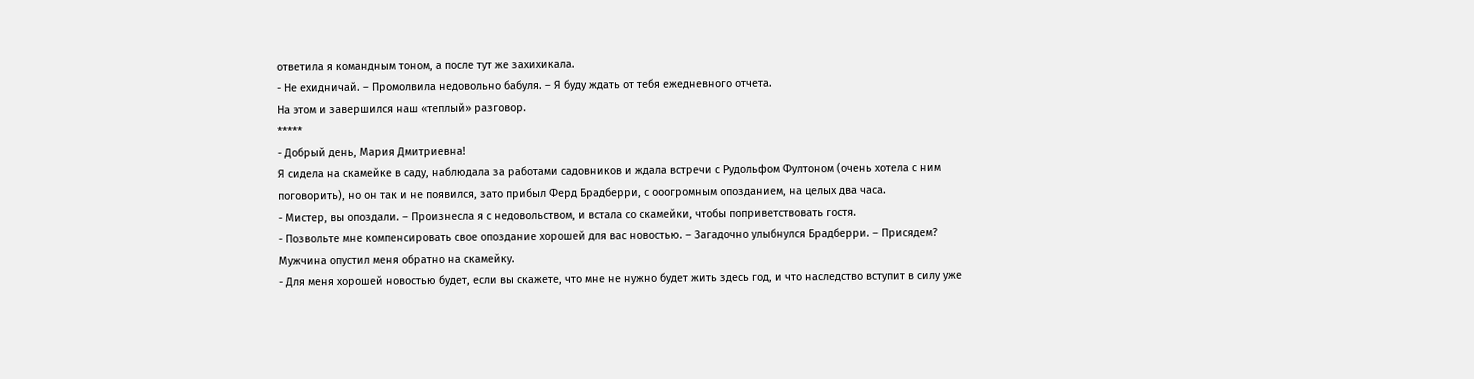ответила я командным тоном, а после тут же захихикала.
- Не ехидничай. – Промолвила недовольно бабуля. – Я буду ждать от тебя ежедневного отчета.
На этом и завершился наш «теплый» разговор.
*****
- Добрый день, Мария Дмитриевна!
Я сидела на скамейке в саду, наблюдала за работами садовников и ждала встречи с Рудольфом Фултоном (очень хотела с ним поговорить), но он так и не появился, зато прибыл Ферд Брадберри, с ооогромным опозданием, на целых два часа.
- Мистер, вы опоздали. – Произнесла я с недовольством, и встала со скамейки, чтобы поприветствовать гостя.
- Позвольте мне компенсировать свое опоздание хорошей для вас новостью. – Загадочно улыбнулся Брадберри. – Присядем?
Мужчина опустил меня обратно на скамейку.
- Для меня хорошей новостью будет, если вы скажете, что мне не нужно будет жить здесь год, и что наследство вступит в силу уже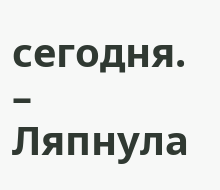сегодня. – Ляпнула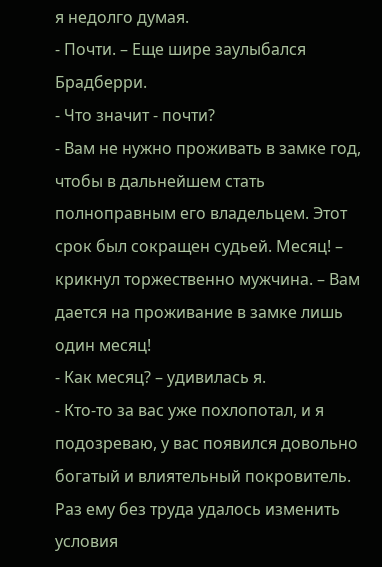я недолго думая.
- Почти. – Еще шире заулыбался Брадберри.
- Что значит - почти?
- Вам не нужно проживать в замке год, чтобы в дальнейшем стать полноправным его владельцем. Этот срок был сокращен судьей. Месяц! – крикнул торжественно мужчина. – Вам дается на проживание в замке лишь один месяц!
- Как месяц? – удивилась я.
- Кто-то за вас уже похлопотал, и я подозреваю, у вас появился довольно богатый и влиятельный покровитель. Раз ему без труда удалось изменить условия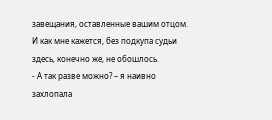завещания, оставленные вашим отцом. И как мне кажется, без подкупа судьи здесь, конечно же, не обошлось.
- А так разве можно? – я наивно захлопала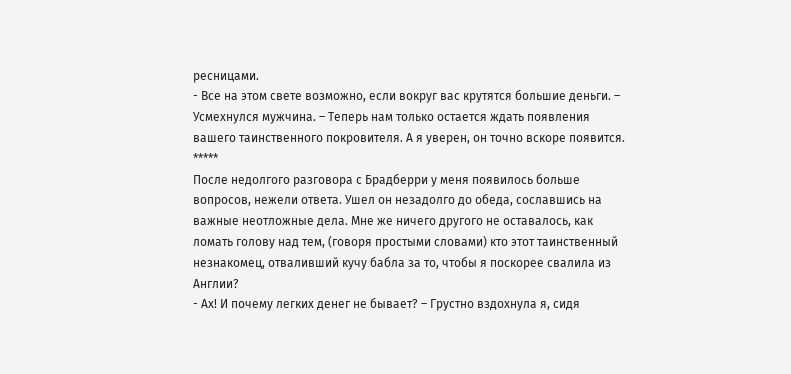ресницами.
- Все на этом свете возможно, если вокруг вас крутятся большие деньги. – Усмехнулся мужчина. – Теперь нам только остается ждать появления вашего таинственного покровителя. А я уверен, он точно вскоре появится.
*****
После недолгого разговора с Брадберри у меня появилось больше вопросов, нежели ответа. Ушел он незадолго до обеда, сославшись на важные неотложные дела. Мне же ничего другого не оставалось, как ломать голову над тем, (говоря простыми словами) кто этот таинственный незнакомец, отваливший кучу бабла за то, чтобы я поскорее свалила из Англии?
- Ах! И почему легких денег не бывает? – Грустно вздохнула я, сидя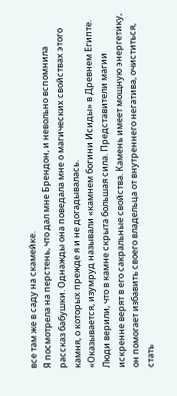все там же в саду на скамейке.
Я посмотрела на перстень, что дал мне Брендон, и невольно вспомнила рассказ бабушки. Однажды она поведала мне о магических свойствах этого камня, о которых прежде я и не догадывалась.
«Оказывается, изумруд называли «камнем богини Исиды» в Древнем Египте. Люди верили, что в камне скрыта большая сила. Представители магии искренне верят в его сакральные свойства. Камень имеет мощную энергетику, он помогает избавить своего владельца от внутреннего негатива, очиститься, стать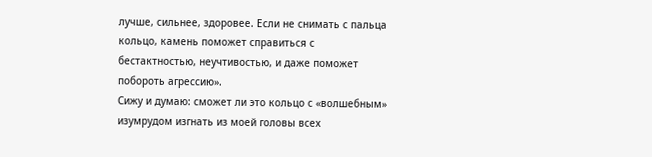лучше, сильнее, здоровее. Если не снимать с пальца кольцо, камень поможет справиться с бестактностью, неучтивостью, и даже поможет побороть агрессию».
Сижу и думаю: сможет ли это кольцо с «волшебным» изумрудом изгнать из моей головы всех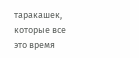таракашек, которые все это время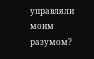управляли моим разумом?